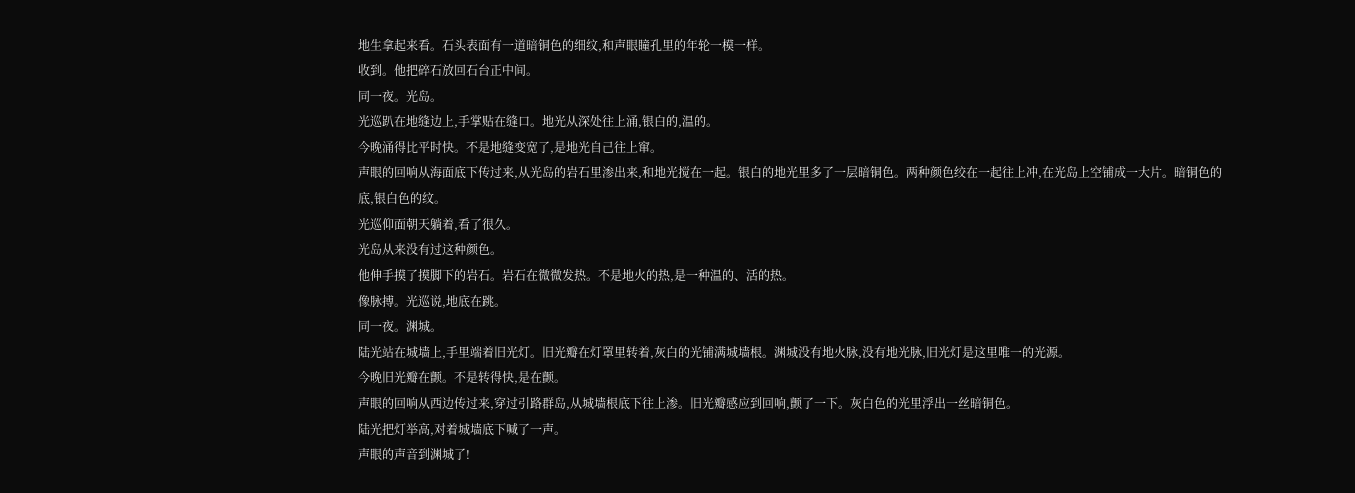地生拿起来看。石头表面有一道暗铜色的细纹,和声眼瞳孔里的年轮一模一样。
收到。他把碎石放回石台正中间。
同一夜。光岛。
光巡趴在地缝边上,手掌贴在缝口。地光从深处往上涌,银白的,温的。
今晚涌得比平时快。不是地缝变宽了,是地光自己往上窜。
声眼的回响从海面底下传过来,从光岛的岩石里渗出来,和地光搅在一起。银白的地光里多了一层暗铜色。两种颜色绞在一起往上冲,在光岛上空铺成一大片。暗铜色的底,银白色的纹。
光巡仰面朝天躺着,看了很久。
光岛从来没有过这种颜色。
他伸手摸了摸脚下的岩石。岩石在微微发热。不是地火的热,是一种温的、活的热。
像脉搏。光巡说,地底在跳。
同一夜。渊城。
陆光站在城墙上,手里端着旧光灯。旧光瓣在灯罩里转着,灰白的光铺满城墙根。渊城没有地火脉,没有地光脉,旧光灯是这里唯一的光源。
今晚旧光瓣在颤。不是转得快,是在颤。
声眼的回响从西边传过来,穿过引路群岛,从城墙根底下往上渗。旧光瓣感应到回响,颤了一下。灰白色的光里浮出一丝暗铜色。
陆光把灯举高,对着城墙底下喊了一声。
声眼的声音到渊城了!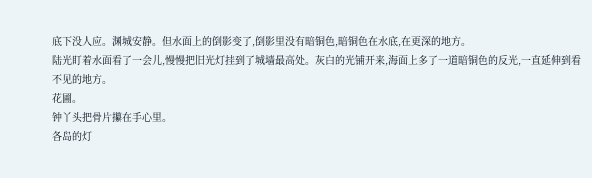底下没人应。渊城安静。但水面上的倒影变了,倒影里没有暗铜色,暗铜色在水底,在更深的地方。
陆光盯着水面看了一会儿,慢慢把旧光灯挂到了城墙最高处。灰白的光铺开来,海面上多了一道暗铜色的反光,一直延伸到看不见的地方。
花圃。
钟丫头把骨片攥在手心里。
各岛的灯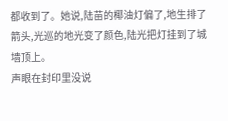都收到了。她说,陆苗的椰油灯偏了,地生排了箭头,光巡的地光变了颜色,陆光把灯挂到了城墙顶上。
声眼在封印里没说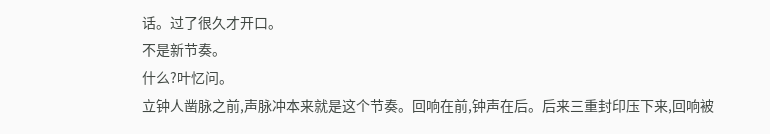话。过了很久才开口。
不是新节奏。
什么?叶忆问。
立钟人凿脉之前,声脉冲本来就是这个节奏。回响在前,钟声在后。后来三重封印压下来,回响被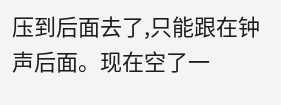压到后面去了,只能跟在钟声后面。现在空了一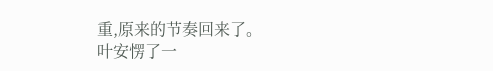重,原来的节奏回来了。
叶安愣了一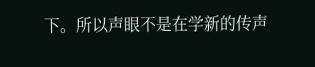下。所以声眼不是在学新的传声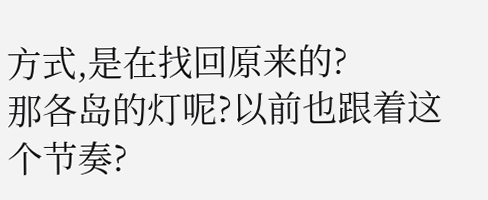方式,是在找回原来的?
那各岛的灯呢?以前也跟着这个节奏?